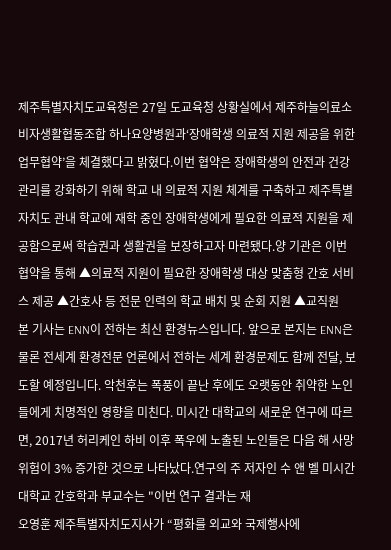제주특별자치도교육청은 27일 도교육청 상황실에서 제주하늘의료소비자생활협동조합 하나요양병원과‘장애학생 의료적 지원 제공을 위한 업무협약’을 체결했다고 밝혔다.이번 협약은 장애학생의 안전과 건강 관리를 강화하기 위해 학교 내 의료적 지원 체계를 구축하고 제주특별자치도 관내 학교에 재학 중인 장애학생에게 필요한 의료적 지원을 제공함으로써 학습권과 생활권을 보장하고자 마련됐다.양 기관은 이번 협약을 통해 ▲의료적 지원이 필요한 장애학생 대상 맞춤형 간호 서비스 제공 ▲간호사 등 전문 인력의 학교 배치 및 순회 지원 ▲교직원
본 기사는 ENN이 전하는 최신 환경뉴스입니다. 앞으로 본지는 ENN은 물론 전세계 환경전문 언론에서 전하는 세계 환경문제도 함께 전달, 보도할 예정입니다. 악천후는 폭풍이 끝난 후에도 오랫동안 취약한 노인들에게 치명적인 영향을 미친다. 미시간 대학교의 새로운 연구에 따르면, 2017년 허리케인 하비 이후 폭우에 노출된 노인들은 다음 해 사망 위험이 3% 증가한 것으로 나타났다.연구의 주 저자인 수 앤 벨 미시간 대학교 간호학과 부교수는 "이번 연구 결과는 재
오영훈 제주특별자치도지사가 “평화를 외교와 국제행사에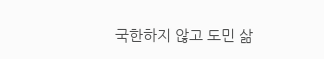국한하지 않고 도민 삶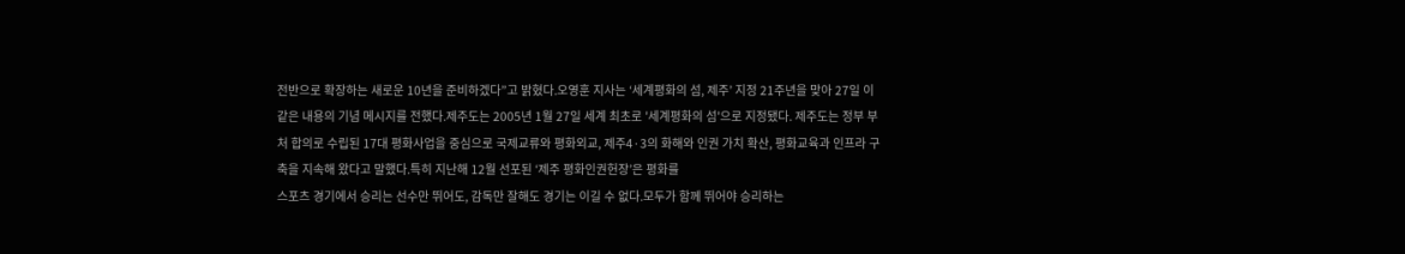전반으로 확장하는 새로운 10년을 준비하겠다”고 밝혔다.오영훈 지사는 ‘세계평화의 섬, 제주’ 지정 21주년을 맞아 27일 이같은 내용의 기념 메시지를 전했다.제주도는 2005년 1월 27일 세계 최초로 '세계평화의 섬'으로 지정됐다. 제주도는 정부 부처 합의로 수립된 17대 평화사업을 중심으로 국제교류와 평화외교, 제주4·3의 화해와 인권 가치 확산, 평화교육과 인프라 구축을 지속해 왔다고 말했다.특히 지난해 12월 선포된 ‘제주 평화인권헌장’은 평화를
스포츠 경기에서 승리는 선수만 뛰어도, 감독만 잘해도 경기는 이길 수 없다.모두가 함께 뛰어야 승리하는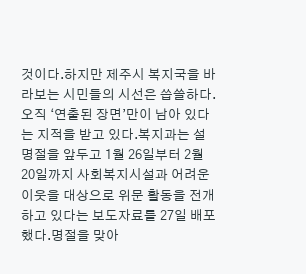것이다.하지만 제주시 복지국을 바라보는 시민들의 시선은 씁쓸하다. 오직 ‘연출된 장면’만이 남아 있다는 지적을 받고 있다.복지과는 설 명절을 앞두고 1월 26일부터 2월 20일까지 사회복지시설과 어려운 이웃을 대상으로 위문 활동을 전개하고 있다는 보도자료를 27일 배포했다.명절을 맞아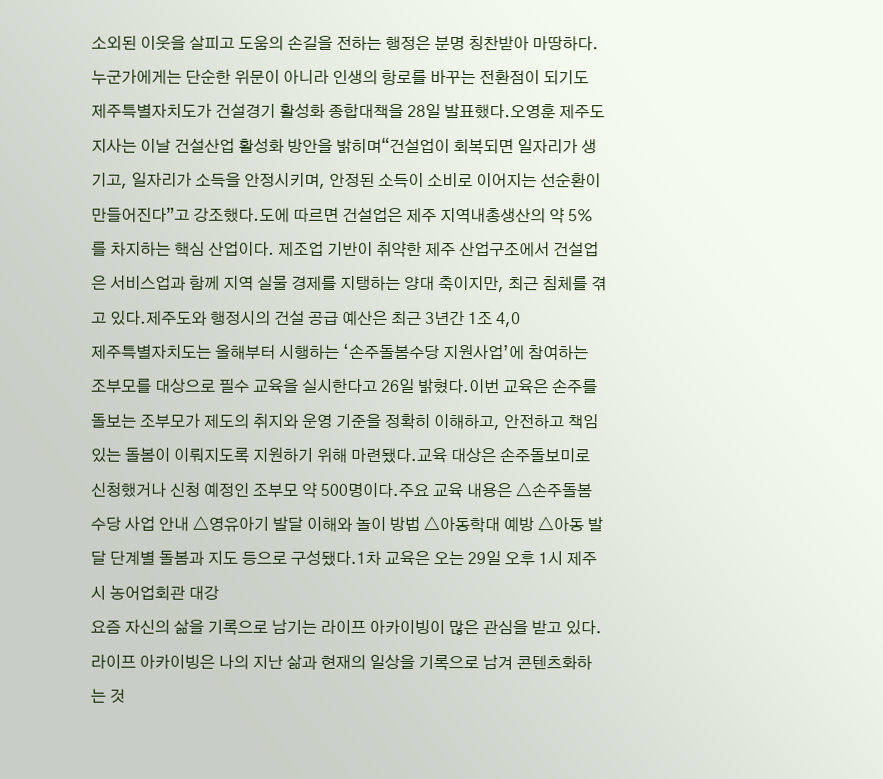소외된 이웃을 살피고 도움의 손길을 전하는 행정은 분명 칭찬받아 마땅하다. 누군가에게는 단순한 위문이 아니라 인생의 항로를 바꾸는 전환점이 되기도
제주특별자치도가 건설경기 활성화 종합대책을 28일 발표했다.오영훈 제주도지사는 이날 건설산업 활성화 방안을 밝히며“건설업이 회복되면 일자리가 생기고, 일자리가 소득을 안정시키며, 안정된 소득이 소비로 이어지는 선순환이 만들어진다”고 강조했다.도에 따르면 건설업은 제주 지역내총생산의 약 5%를 차지하는 핵심 산업이다. 제조업 기반이 취약한 제주 산업구조에서 건설업은 서비스업과 함께 지역 실물 경제를 지탱하는 양대 축이지만, 최근 침체를 겪고 있다.제주도와 행정시의 건설 공급 예산은 최근 3년간 1조 4,0
제주특별자치도는 올해부터 시행하는 ‘손주돌봄수당 지원사업’에 참여하는 조부모를 대상으로 필수 교육을 실시한다고 26일 밝혔다.이번 교육은 손주를 돌보는 조부모가 제도의 취지와 운영 기준을 정확히 이해하고, 안전하고 책임 있는 돌봄이 이뤄지도록 지원하기 위해 마련됐다.교육 대상은 손주돌보미로 신청했거나 신청 예정인 조부모 약 500명이다.주요 교육 내용은 △손주돌봄수당 사업 안내 △영유아기 발달 이해와 놀이 방법 △아동학대 예방 △아동 발달 단계별 돌봄과 지도 등으로 구성됐다.1차 교육은 오는 29일 오후 1시 제주시 농어업회관 대강
요즘 자신의 삶을 기록으로 남기는 라이프 아카이빙이 많은 관심을 받고 있다. 라이프 아카이빙은 나의 지난 삶과 현재의 일상을 기록으로 남겨 콘텐츠화하는 것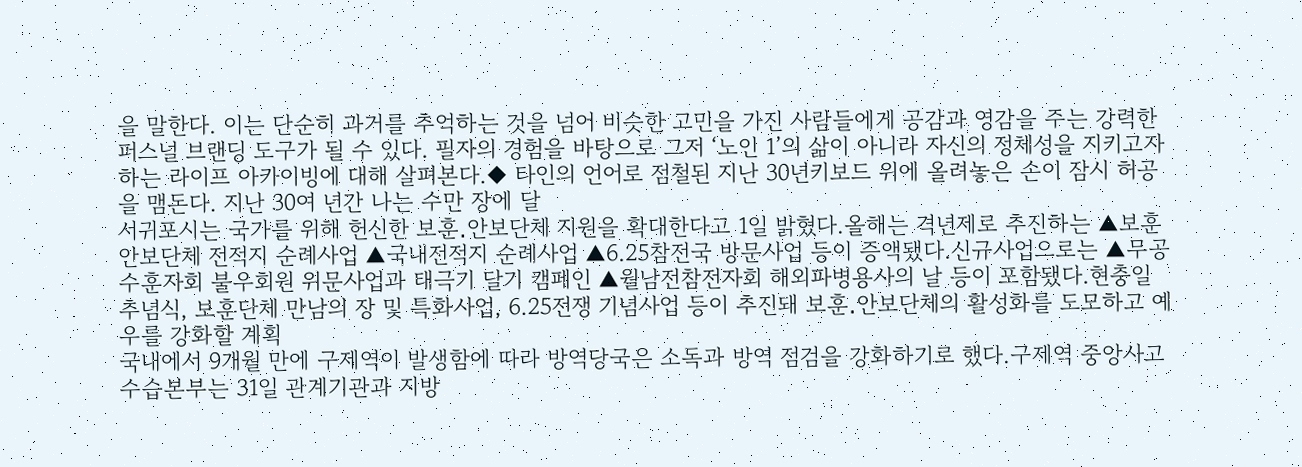을 말한다. 이는 단순히 과거를 추억하는 것을 넘어 비슷한 고민을 가진 사람들에게 공감과 영감을 주는 강력한 퍼스널 브랜딩 도구가 될 수 있다. 필자의 경험을 바탕으로 그저 ‘노인 1’의 삶이 아니라 자신의 정체성을 지키고자 하는 라이프 아카이빙에 대해 살펴본다.◆ 타인의 언어로 점철된 지난 30년키보드 위에 올려놓은 손이 잠시 허공을 맴돈다. 지난 30여 년간 나는 수만 장에 달
서귀포시는 국가를 위해 헌신한 보훈․안보단체 지원을 확대한다고 1일 밝혔다.올해는 격년제로 추진하는 ▲보훈안보단체 전적지 순례사업 ▲국내전적지 순례사업 ▲6.25참전국 방문사업 등이 증액됐다.신규사업으로는 ▲무공수훈자회 불우회원 위문사업과 태극기 달기 캠페인 ▲월남전참전자회 해외파병용사의 날 등이 포함됐다.현충일 추념식, 보훈단체 만남의 장 및 특화사업, 6.25전쟁 기념사업 등이 추진돼 보훈․안보단체의 활성화를 도모하고 예우를 강화할 계획
국내에서 9개월 만에 구제역이 발생함에 따라 방역당국은 소독과 방역 점검을 강화하기로 했다.구제역 중앙사고수습본부는 31일 관계기관과 지방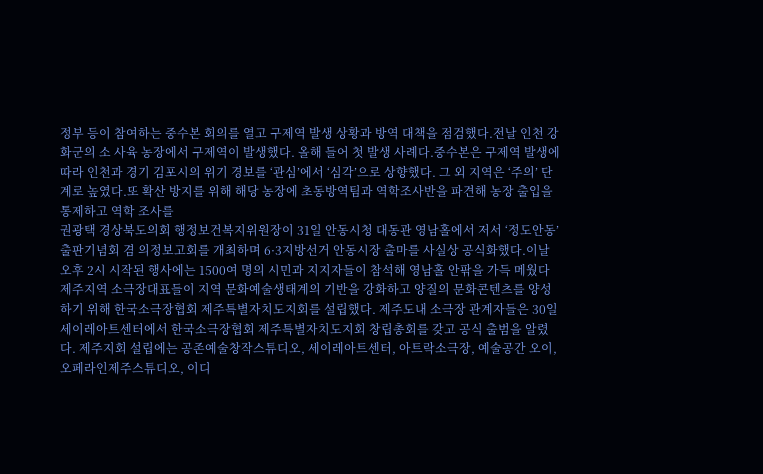정부 등이 참여하는 중수본 회의를 열고 구제역 발생 상황과 방역 대책을 점검했다.전날 인천 강화군의 소 사육 농장에서 구제역이 발생했다. 올해 들어 첫 발생 사례다.중수본은 구제역 발생에 따라 인천과 경기 김포시의 위기 경보를 ‘관심’에서 ‘심각’으로 상향했다. 그 외 지역은 ‘주의’ 단계로 높였다.또 확산 방지를 위해 해당 농장에 초동방역팀과 역학조사반을 파견해 농장 출입을 통제하고 역학 조사를
권광택 경상북도의회 행정보건복지위원장이 31일 안동시청 대동관 영남홀에서 저서 ‘정도안동’ 출판기념회 겸 의정보고회를 개최하며 6·3지방선거 안동시장 출마를 사실상 공식화했다.이날 오후 2시 시작된 행사에는 1500여 명의 시민과 지지자들이 참석해 영남홀 안팎을 가득 메웠다
제주지역 소극장대표들이 지역 문화예술생태계의 기반을 강화하고 양질의 문화콘텐츠를 양성하기 위해 한국소극장협회 제주특별자치도지회를 설립했다. 제주도내 소극장 관계자들은 30일 세이레아트센터에서 한국소극장협회 제주특별자치도지회 창립총회를 갖고 공식 출범을 알렸다. 제주지회 설립에는 공존예술창작스튜디오, 세이레아트센터, 아트락소극장, 예술공간 오이, 오페라인제주스튜디오, 이디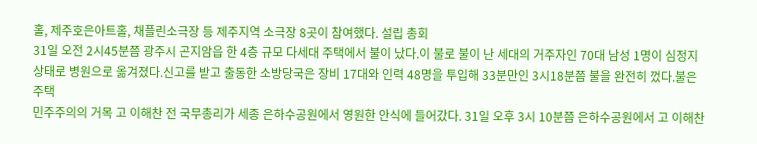홀, 제주호은아트홀, 채플린소극장 등 제주지역 소극장 8곳이 참여했다. 설립 총회
31일 오전 2시45분쯤 광주시 곤지암읍 한 4층 규모 다세대 주택에서 불이 났다.이 불로 불이 난 세대의 거주자인 70대 남성 1명이 심정지 상태로 병원으로 옮겨졌다.신고를 받고 출동한 소방당국은 장비 17대와 인력 48명을 투입해 33분만인 3시18분쯤 불을 완전히 껐다.불은 주택
민주주의의 거목 고 이해찬 전 국무총리가 세종 은하수공원에서 영원한 안식에 들어갔다. 31일 오후 3시 10분쯤 은하수공원에서 고 이해찬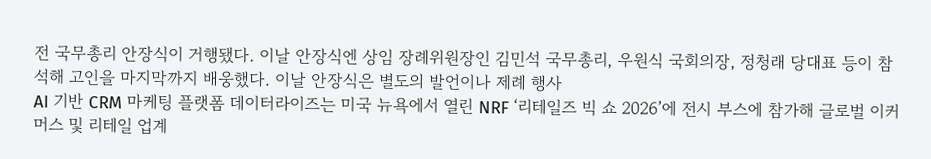전 국무총리 안장식이 거행됐다. 이날 안장식엔 상임 장례위원장인 김민석 국무총리, 우원식 국회의장, 정청래 당대표 등이 참석해 고인을 마지막까지 배웅했다. 이날 안장식은 별도의 발언이나 제례 행사
AI 기반 CRM 마케팅 플랫폼 데이터라이즈는 미국 뉴욕에서 열린 NRF ‘리테일즈 빅 쇼 2026’에 전시 부스에 참가해 글로벌 이커머스 및 리테일 업계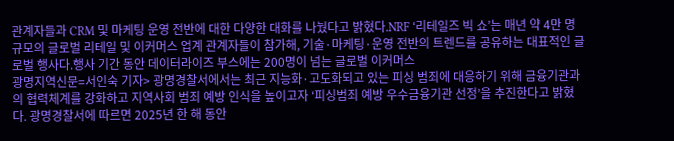관계자들과 CRM 및 마케팅 운영 전반에 대한 다양한 대화를 나눴다고 밝혔다.NRF ‘리테일즈 빅 쇼’는 매년 약 4만 명 규모의 글로벌 리테일 및 이커머스 업계 관계자들이 참가해, 기술·마케팅·운영 전반의 트렌드를 공유하는 대표적인 글로벌 행사다.행사 기간 동안 데이터라이즈 부스에는 200명이 넘는 글로벌 이커머스
광명지역신문=서인숙 기자> 광명경찰서에서는 최근 지능화·고도화되고 있는 피싱 범죄에 대응하기 위해 금융기관과의 협력체계를 강화하고 지역사회 범죄 예방 인식을 높이고자 ‘피싱범죄 예방 우수금융기관 선정’을 추진한다고 밝혔다. 광명경찰서에 따르면 2025년 한 해 동안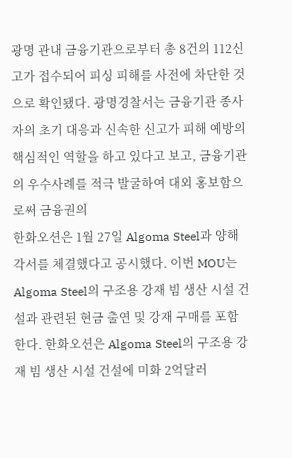광명 관내 금융기관으로부터 총 8건의 112신고가 접수되어 피싱 피해를 사전에 차단한 것으로 확인됐다. 광명경찰서는 금융기관 종사자의 초기 대응과 신속한 신고가 피해 예방의 핵심적인 역할을 하고 있다고 보고, 금융기관의 우수사례를 적극 발굴하여 대외 홍보함으로써 금융권의
한화오션은 1월 27일 Algoma Steel과 양해각서를 체결했다고 공시했다. 이번 MOU는 Algoma Steel의 구조용 강재 빔 생산 시설 건설과 관련된 현금 출연 및 강재 구매를 포함한다. 한화오션은 Algoma Steel의 구조용 강재 빔 생산 시설 건설에 미화 2억달러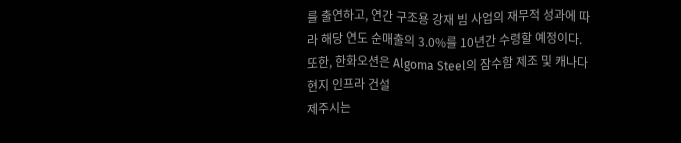를 출연하고, 연간 구조용 강재 빔 사업의 재무적 성과에 따라 해당 연도 순매출의 3.0%를 10년간 수령할 예정이다. 또한, 한화오션은 Algoma Steel의 잠수함 제조 및 캐나다 현지 인프라 건설
제주시는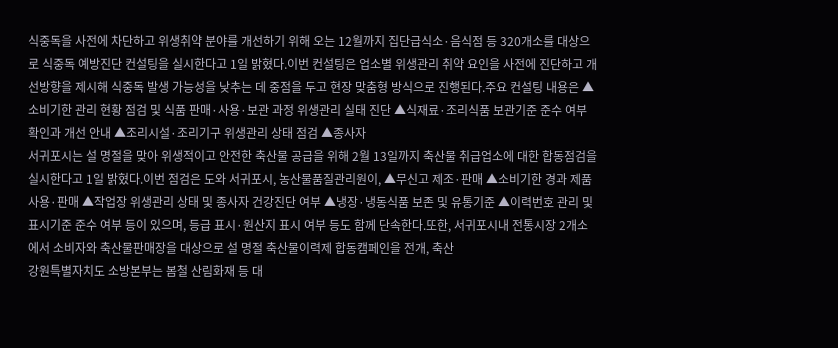식중독을 사전에 차단하고 위생취약 분야를 개선하기 위해 오는 12월까지 집단급식소·음식점 등 320개소를 대상으로 식중독 예방진단 컨설팅을 실시한다고 1일 밝혔다.이번 컨설팅은 업소별 위생관리 취약 요인을 사전에 진단하고 개선방향을 제시해 식중독 발생 가능성을 낮추는 데 중점을 두고 현장 맞춤형 방식으로 진행된다.주요 컨설팅 내용은 ▲소비기한 관리 현황 점검 및 식품 판매·사용·보관 과정 위생관리 실태 진단 ▲식재료·조리식품 보관기준 준수 여부 확인과 개선 안내 ▲조리시설·조리기구 위생관리 상태 점검 ▲종사자
서귀포시는 설 명절을 맞아 위생적이고 안전한 축산물 공급을 위해 2월 13일까지 축산물 취급업소에 대한 합동점검을 실시한다고 1일 밝혔다.이번 점검은 도와 서귀포시, 농산물품질관리원이, ▲무신고 제조·판매 ▲소비기한 경과 제품 사용·판매 ▲작업장 위생관리 상태 및 종사자 건강진단 여부 ▲냉장·냉동식품 보존 및 유통기준 ▲이력번호 관리 및 표시기준 준수 여부 등이 있으며, 등급 표시·원산지 표시 여부 등도 함께 단속한다.또한, 서귀포시내 전통시장 2개소에서 소비자와 축산물판매장을 대상으로 설 명절 축산물이력제 합동캠페인을 전개, 축산
강원특별자치도 소방본부는 봄철 산림화재 등 대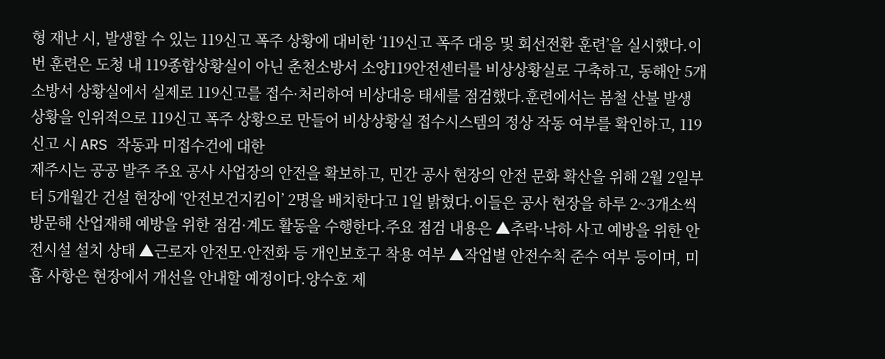형 재난 시, 발생할 수 있는 119신고 폭주 상황에 대비한 ‘119신고 폭주 대응 및 회선전환 훈련’을 실시했다.이번 훈련은 도청 내 119종합상황실이 아닌 춘천소방서 소양119안전센터를 비상상황실로 구축하고, 동해안 5개 소방서 상황실에서 실제로 119신고를 접수·처리하여 비상대응 태세를 점검했다.훈련에서는 봄철 산불 발생 상황을 인위적으로 119신고 폭주 상황으로 만들어 비상상황실 접수시스템의 정상 작동 여부를 확인하고, 119신고 시 ARS 작동과 미접수건에 대한
제주시는 공공 발주 주요 공사 사업장의 안전을 확보하고, 민간 공사 현장의 안전 문화 확산을 위해 2월 2일부터 5개월간 건설 현장에 ‘안전보건지킴이’ 2명을 배치한다고 1일 밝혔다.이들은 공사 현장을 하루 2~3개소씩 방문해 산업재해 예방을 위한 점검·계도 활동을 수행한다.주요 점검 내용은 ▲추락·낙하 사고 예방을 위한 안전시설 설치 상태 ▲근로자 안전모·안전화 등 개인보호구 착용 여부 ▲작업별 안전수칙 준수 여부 등이며, 미흡 사항은 현장에서 개선을 안내할 예정이다.양수호 제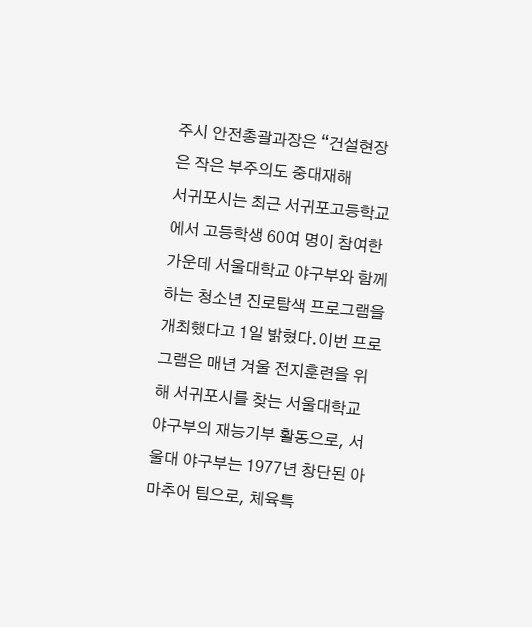주시 안전총괄과장은 “건설현장은 작은 부주의도 중대재해
서귀포시는 최근 서귀포고등학교에서 고등학생 60여 명이 참여한 가운데 서울대학교 야구부와 함께하는 청소년 진로탐색 프로그램을 개최했다고 1일 밝혔다.이번 프로그램은 매년 겨울 전지훈련을 위해 서귀포시를 찾는 서울대학교 야구부의 재능기부 활동으로, 서울대 야구부는 1977년 창단된 아마추어 팀으로, 체육특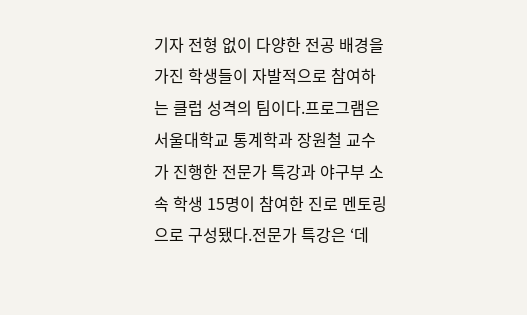기자 전형 없이 다양한 전공 배경을 가진 학생들이 자발적으로 참여하는 클럽 성격의 팀이다.프로그램은 서울대학교 통계학과 장원철 교수가 진행한 전문가 특강과 야구부 소속 학생 15명이 참여한 진로 멘토링으로 구성됐다.전문가 특강은 ‘데